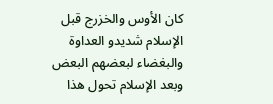كان الأوس والخزرج قبل الإسلام شديدو العداوة والبغضاء لبعضهم البعض وبعد الإسلام تحول هذا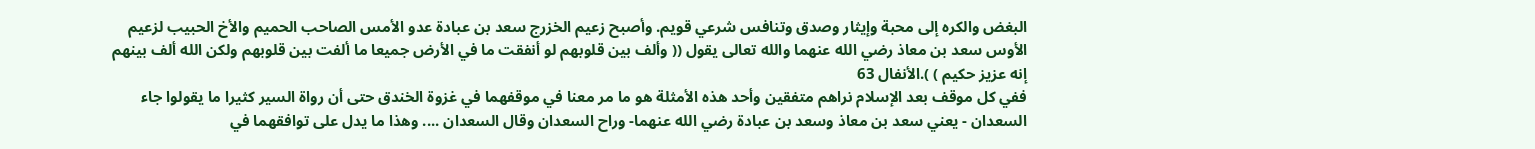البغض والكره إلى محبة وإيثار وصدق وتنافس شرعي قويم. وأصبح زعيم الخزرج سعد بن عبادة عدو الأمس الصاحب الحميم والأخ الحبيب لزعيم الأوس سعد بن معاذ رضي الله عنهما والله تعالى يقول (( وألف بين قلوبهم لو أنفقت ما في الأرض جميعا ما ألفت بين قلوبهم ولكن الله ألف بينهم إنه عزيز حكيم ) ).الأنفال 63
ففي كل موقف بعد الإسلام نراهم متفقين وأحد هذه الأمثلة هو ما مر معنا في موقفهما في غزوة الخندق حتى أن رواة السير كثيرا ما يقولوا جاء السعدان - يعني سعد بن معاذ وسعد بن عبادة رضي الله عنهما- وراح السعدان وقال السعدان .... وهذا ما يدل على توافقهما في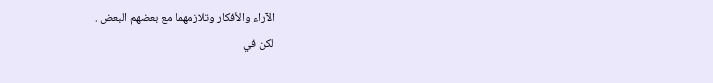الآراء والأفكار وتلازمهما مع بعضهم البعض .
لكن في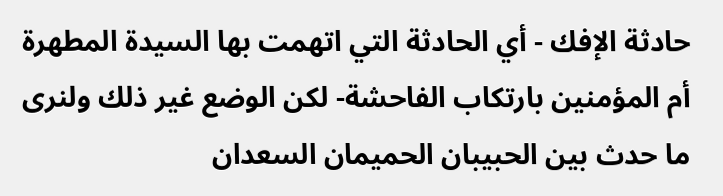حادثة الإفك - أي الحادثة التي اتهمت بها السيدة المطهرة أم المؤمنين بارتكاب الفاحشة- لكن الوضع غير ذلك ولنرى ما حدث بين الحبيبان الحميمان السعدان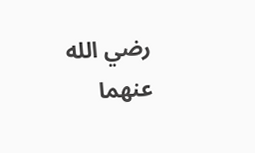رضي الله عنهما